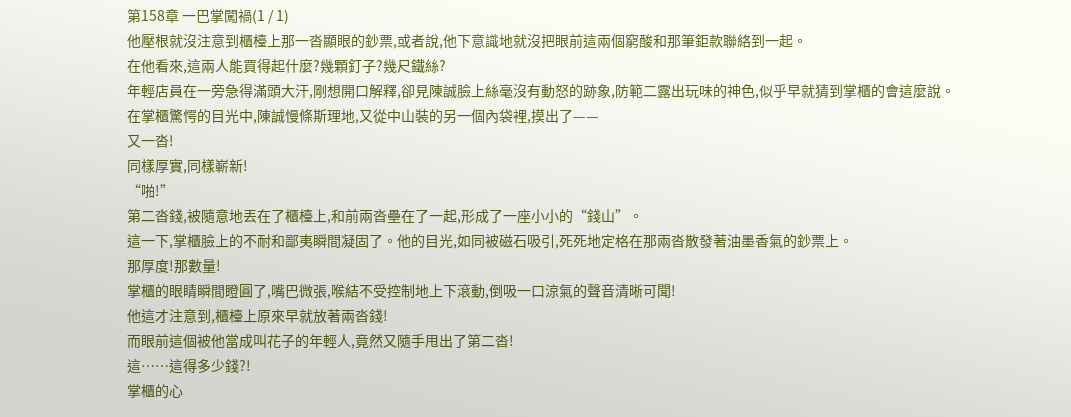第158章 一巴掌闖禍(1 / 1)
他壓根就沒注意到櫃檯上那一沓顯眼的鈔票,或者說,他下意識地就沒把眼前這兩個窮酸和那筆鉅款聯絡到一起。
在他看來,這兩人能買得起什麼?幾顆釘子?幾尺鐵絲?
年輕店員在一旁急得滿頭大汗,剛想開口解釋,卻見陳誠臉上絲毫沒有動怒的跡象,防範二露出玩味的神色,似乎早就猜到掌櫃的會這麼說。
在掌櫃驚愕的目光中,陳誠慢條斯理地,又從中山裝的另一個內袋裡,摸出了——
又一沓!
同樣厚實,同樣嶄新!
“啪!”
第二沓錢,被隨意地丟在了櫃檯上,和前兩沓壘在了一起,形成了一座小小的“錢山”。
這一下,掌櫃臉上的不耐和鄙夷瞬間凝固了。他的目光,如同被磁石吸引,死死地定格在那兩沓散發著油墨香氣的鈔票上。
那厚度!那數量!
掌櫃的眼睛瞬間瞪圓了,嘴巴微張,喉結不受控制地上下滾動,倒吸一口涼氣的聲音清晰可聞!
他這才注意到,櫃檯上原來早就放著兩沓錢!
而眼前這個被他當成叫花子的年輕人,竟然又隨手甩出了第二沓!
這……這得多少錢?!
掌櫃的心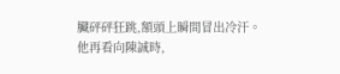臟砰砰狂跳,額頭上瞬間冒出冷汗。
他再看向陳誠時,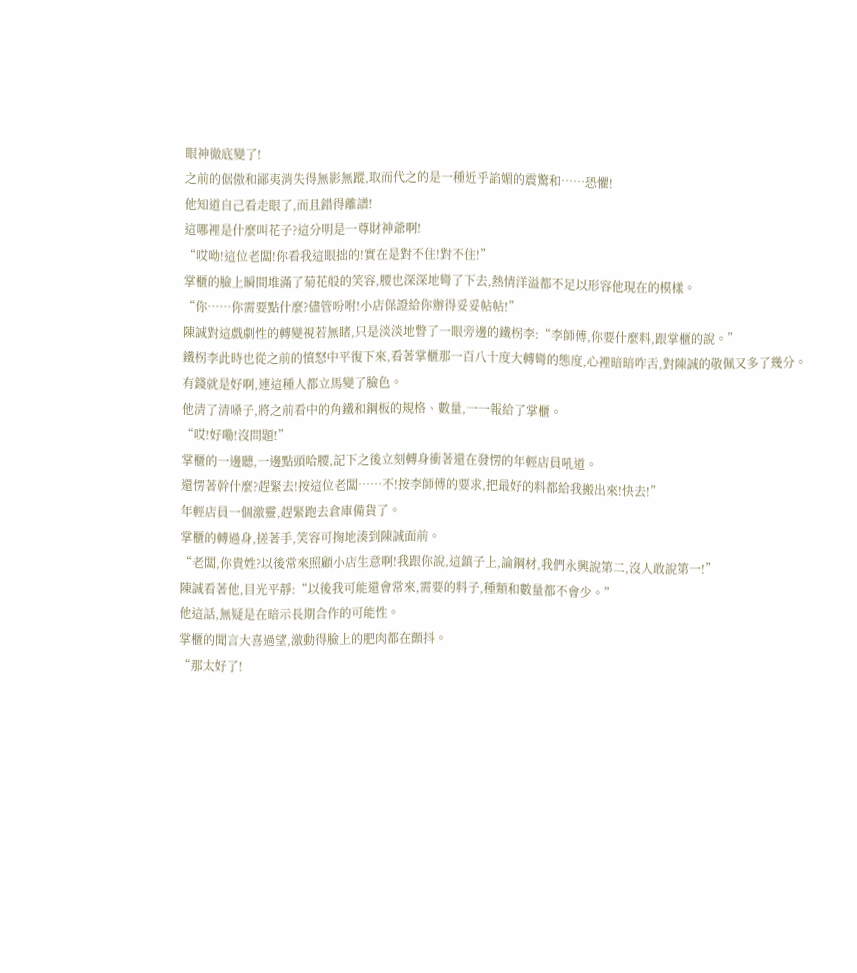眼神徹底變了!
之前的倨傲和鄙夷消失得無影無蹤,取而代之的是一種近乎諂媚的震驚和……恐懼!
他知道自己看走眼了,而且錯得離譜!
這哪裡是什麼叫花子?這分明是一尊財神爺啊!
“哎呦!這位老闆!你看我這眼拙的!實在是對不住!對不住!”
掌櫃的臉上瞬間堆滿了菊花般的笑容,腰也深深地彎了下去,熱情洋溢都不足以形容他現在的模樣。
“你……你需要點什麼?儘管吩咐!小店保證給你辦得妥妥帖帖!”
陳誠對這戲劇性的轉變視若無睹,只是淡淡地瞥了一眼旁邊的鐵柺李:“李師傅,你要什麼料,跟掌櫃的說。”
鐵柺李此時也從之前的憤怒中平復下來,看著掌櫃那一百八十度大轉彎的態度,心裡暗暗咋舌,對陳誠的敬佩又多了幾分。
有錢就是好啊,連這種人都立馬變了臉色。
他清了清嗓子,將之前看中的角鐵和鋼板的規格、數量,一一報給了掌櫃。
“哎!好嘞!沒問題!”
掌櫃的一邊聽,一邊點頭哈腰,記下之後立刻轉身衝著還在發愣的年輕店員吼道。
還愣著幹什麼?趕緊去!按這位老闆……不!按李師傅的要求,把最好的料都給我搬出來!快去!”
年輕店員一個激靈,趕緊跑去倉庫備貨了。
掌櫃的轉過身,搓著手,笑容可掬地湊到陳誠面前。
“老闆,你貴姓?以後常來照顧小店生意啊!我跟你說,這鎮子上,論鋼材,我們永興說第二,沒人敢說第一!”
陳誠看著他,目光平靜:“以後我可能還會常來,需要的料子,種類和數量都不會少。”
他這話,無疑是在暗示長期合作的可能性。
掌櫃的聞言大喜過望,激動得臉上的肥肉都在顫抖。
“那太好了!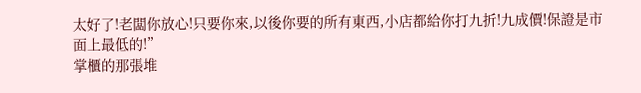太好了!老闆你放心!只要你來,以後你要的所有東西,小店都給你打九折!九成價!保證是市面上最低的!”
掌櫃的那張堆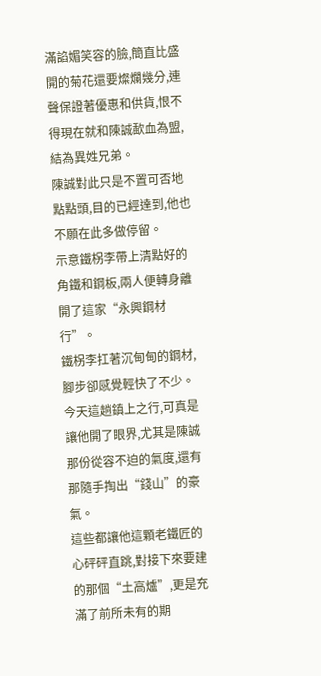滿諂媚笑容的臉,簡直比盛開的菊花還要燦爛幾分,連聲保證著優惠和供貨,恨不得現在就和陳誠歃血為盟,結為異姓兄弟。
陳誠對此只是不置可否地點點頭,目的已經達到,他也不願在此多做停留。
示意鐵柺李帶上清點好的角鐵和鋼板,兩人便轉身離開了這家“永興鋼材行”。
鐵柺李扛著沉甸甸的鋼材,腳步卻感覺輕快了不少。
今天這趟鎮上之行,可真是讓他開了眼界,尤其是陳誠那份從容不迫的氣度,還有那隨手掏出“錢山”的豪氣。
這些都讓他這顆老鐵匠的心砰砰直跳,對接下來要建的那個“土高爐”,更是充滿了前所未有的期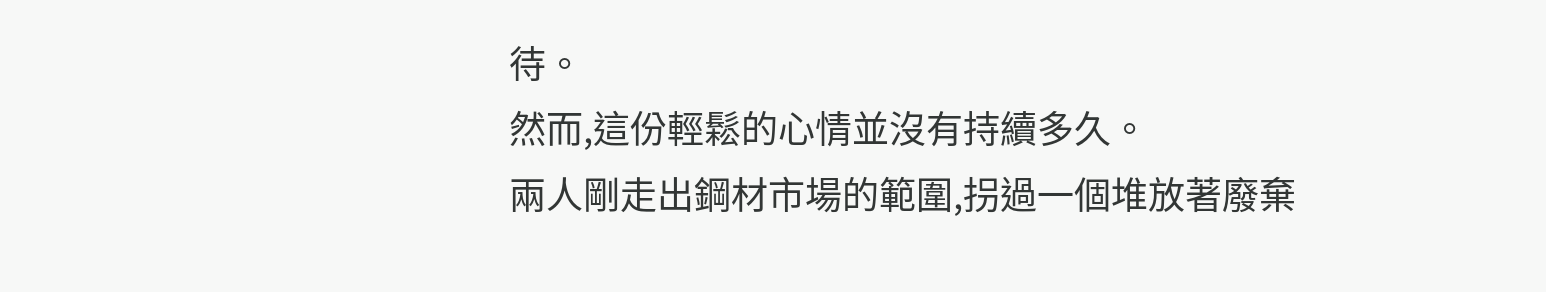待。
然而,這份輕鬆的心情並沒有持續多久。
兩人剛走出鋼材市場的範圍,拐過一個堆放著廢棄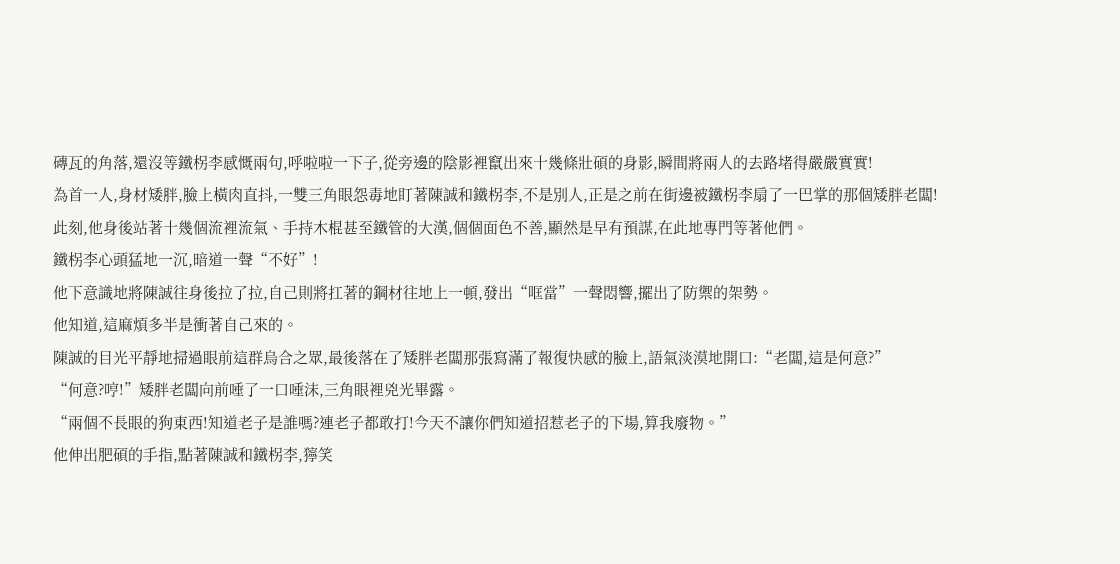磚瓦的角落,還沒等鐵柺李感慨兩句,呼啦啦一下子,從旁邊的陰影裡竄出來十幾條壯碩的身影,瞬間將兩人的去路堵得嚴嚴實實!
為首一人,身材矮胖,臉上橫肉直抖,一雙三角眼怨毒地盯著陳誠和鐵柺李,不是別人,正是之前在街邊被鐵柺李扇了一巴掌的那個矮胖老闆!
此刻,他身後站著十幾個流裡流氣、手持木棍甚至鐵管的大漢,個個面色不善,顯然是早有預謀,在此地專門等著他們。
鐵柺李心頭猛地一沉,暗道一聲“不好”!
他下意識地將陳誠往身後拉了拉,自己則將扛著的鋼材往地上一頓,發出“哐當”一聲悶響,擺出了防禦的架勢。
他知道,這麻煩多半是衝著自己來的。
陳誠的目光平靜地掃過眼前這群烏合之眾,最後落在了矮胖老闆那張寫滿了報復快感的臉上,語氣淡漠地開口:“老闆,這是何意?”
“何意?哼!”矮胖老闆向前唾了一口唾沫,三角眼裡兇光畢露。
“兩個不長眼的狗東西!知道老子是誰嗎?連老子都敢打!今天不讓你們知道招惹老子的下場,算我廢物。”
他伸出肥碩的手指,點著陳誠和鐵柺李,獰笑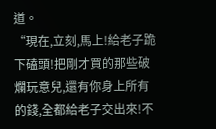道。
“現在,立刻,馬上!給老子跪下磕頭!把剛才買的那些破爛玩意兒,還有你身上所有的錢,全都給老子交出來!不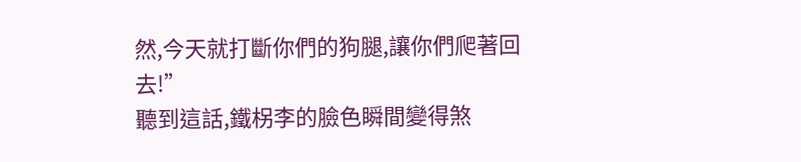然,今天就打斷你們的狗腿,讓你們爬著回去!”
聽到這話,鐵柺李的臉色瞬間變得煞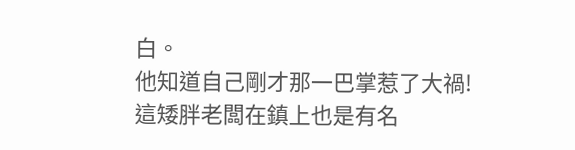白。
他知道自己剛才那一巴掌惹了大禍!
這矮胖老闆在鎮上也是有名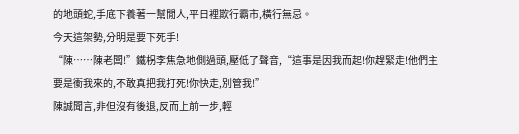的地頭蛇,手底下養著一幫閒人,平日裡欺行霸市,橫行無忌。
今天這架勢,分明是要下死手!
“陳……陳老闆!”鐵柺李焦急地側過頭,壓低了聲音,“這事是因我而起!你趕緊走!他們主要是衝我來的,不敢真把我打死!你快走,別管我!”
陳誠聞言,非但沒有後退,反而上前一步,輕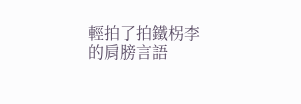輕拍了拍鐵柺李的肩膀言語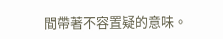間帶著不容置疑的意味。